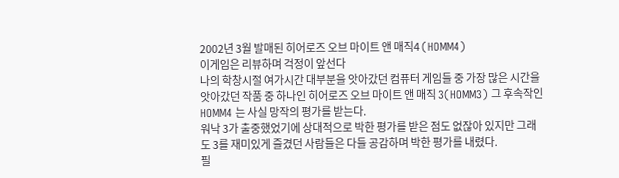2002년 3월 발매된 히어로즈 오브 마이트 앤 매직4 (HOMM4)
이게임은 리뷰하며 걱정이 앞선다
나의 학창시절 여가시간 대부분을 앗아갔던 컴퓨터 게임들 중 가장 많은 시간을 앗아갔던 작품 중 하나인 히어로즈 오브 마이트 앤 매직 3(HOMM3) 그 후속작인 HOMM4 는 사실 망작의 평가를 받는다.
워낙 3가 출중했었기에 상대적으로 박한 평가를 받은 점도 없잖아 있지만 그래도 3를 재미있게 즐겼던 사람들은 다들 공감하며 박한 평가를 내렸다.
필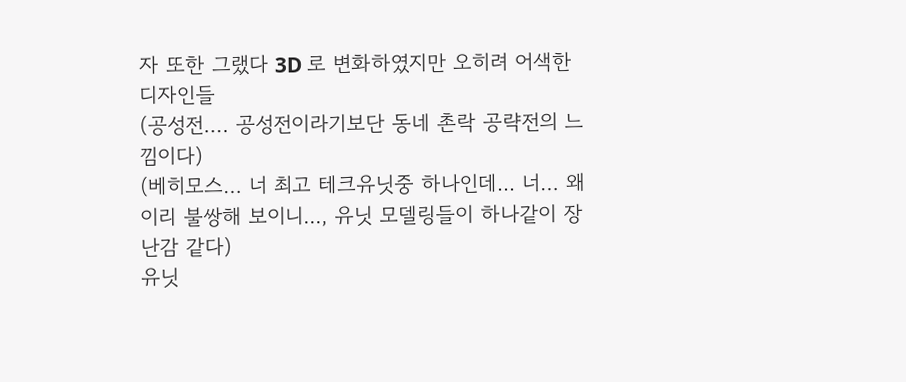자 또한 그랬다 3D 로 변화하였지만 오히려 어색한 디자인들
(공성전…. 공성전이라기보단 동네 촌락 공략전의 느낌이다)
(베히모스… 너 최고 테크유닛중 하나인데... 너… 왜이리 불쌍해 보이니..., 유닛 모델링들이 하나같이 장난감 같다)
유닛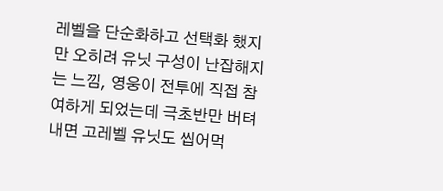레벨을 단순화하고 선택화 했지만 오히려 유닛 구성이 난잡해지는 느낌, 영웅이 전투에 직접 참여하게 되었는데 극초반만 버텨내면 고레벨 유닛도 씹어먹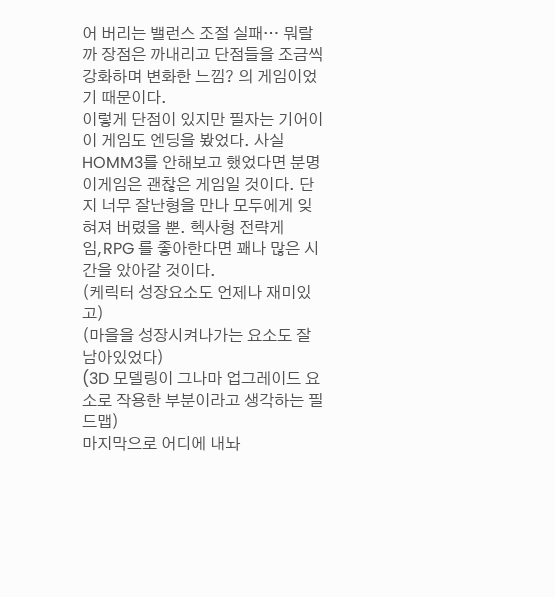어 버리는 밸런스 조절 실패… 뭐랄까 장점은 까내리고 단점들을 조금씩 강화하며 변화한 느낌? 의 게임이었기 때문이다.
이렇게 단점이 있지만 필자는 기어이 이 게임도 엔딩을 봤었다. 사실 HOMM3를 안해보고 했었다면 분명 이게임은 괜찮은 게임일 것이다. 단지 너무 잘난형을 만나 모두에게 잊혀져 버렸을 뿐. 헥사형 전략게임,RPG 를 좋아한다면 꽤나 많은 시간을 았아갈 것이다.
(케릭터 성장요소도 언제나 재미있고)
(마을을 성장시켜나가는 요소도 잘 남아있었다)
(3D 모델링이 그나마 업그레이드 요소로 작용한 부분이라고 생각하는 필드맵)
마지막으로 어디에 내놔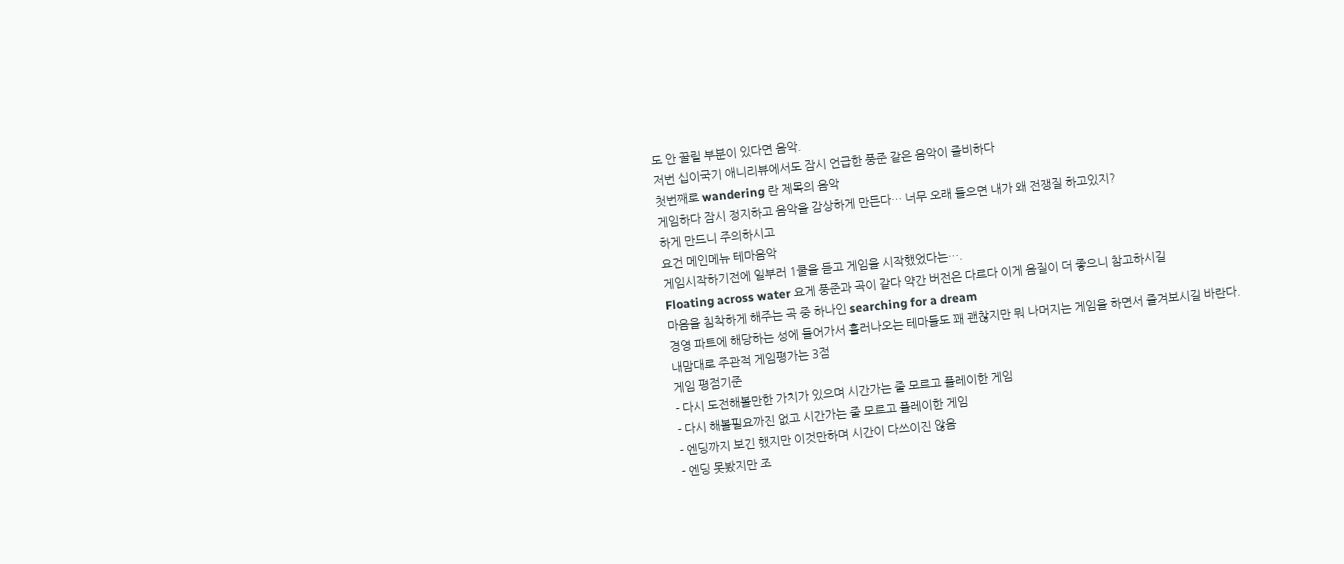도 안 꿀릴 부분이 있다면 음악.
저번 십이국기 애니리뷰에서도 잠시 언급한 풍준 같은 음악이 즐비하다
첫번째로 wandering 란 제목의 음악
게임하다 잠시 정지하고 음악을 감상하게 만든다… 너무 오래 들으면 내가 왜 전쟁질 하고있지?
하게 만드니 주의하시고
요건 메인메뉴 테마음악
게임시작하기전에 일부러 1쿨을 듣고 게임을 시작했었다는….
Floating across water 요게 풍준과 곡이 같다 약간 버전은 다르다 이게 음질이 더 좋으니 참고하시길
마음을 침착하게 해주는 곡 중 하나인 searching for a dream
경영 파트에 해당하는 성에 들어가서 흘러나오는 테마들도 꽤 괜찮지만 뭐 나머지는 게임을 하면서 즐겨보시길 바란다.
내맘대로 주관적 게임평가는 3점
게임 평점기준
- 다시 도전해볼만한 가치가 있으며 시간가는 줄 모르고 플레이한 게임
- 다시 해볼필요까진 없고 시간가는 줄 모르고 플레이한 게임
- 엔딩까지 보긴 했지만 이것만하며 시간이 다쓰이진 않음
- 엔딩 못봤지만 조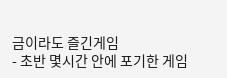금이라도 즐긴게임
- 초반 몇시간 안에 포기한 게임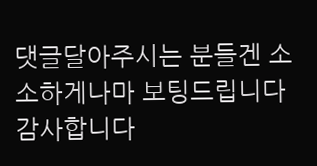댓글달아주시는 분들겐 소소하게나마 보팅드립니다
감사합니다